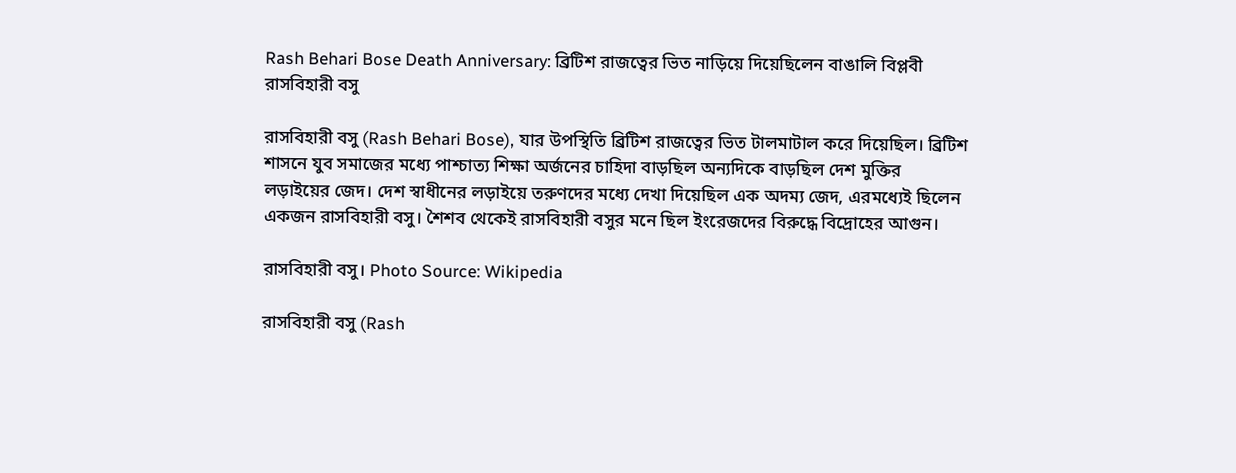Rash Behari Bose Death Anniversary: ব্রিটিশ রাজত্বের ভিত নাড়িয়ে দিয়েছিলেন বাঙালি বিপ্লবী রাসবিহারী বসু

রাসবিহারী বসু (Rash Behari Bose), যার উপস্থিতি ব্রিটিশ রাজত্বের ভিত টালমাটাল করে দিয়েছিল। ব্রিটিশ শাসনে যুব সমাজের মধ্যে পাশ্চাত্য শিক্ষা অর্জনের চাহিদা বাড়ছিল অন্যদিকে বাড়ছিল দেশ মুক্তির লড়াইয়ের জেদ। দেশ স্বাধীনের লড়াইয়ে তরুণদের মধ্যে দেখা দিয়েছিল এক অদম্য জেদ, এরমধ্যেই ছিলেন একজন রাসবিহারী বসু। শৈশব থেকেই রাসবিহারী বসুর মনে ছিল ইংরেজদের বিরুদ্ধে বিদ্রোহের আগুন।

রাসবিহারী বসু। Photo Source: Wikipedia

রাসবিহারী বসু (Rash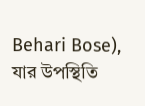Behari Bose), যার উপস্থিতি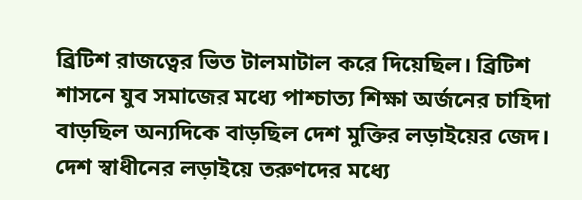ব্রিটিশ রাজত্বের ভিত টালমাটাল করে দিয়েছিল। ব্রিটিশ শাসনে যুব সমাজের মধ্যে পাশ্চাত্য শিক্ষা অর্জনের চাহিদা বাড়ছিল অন্যদিকে বাড়ছিল দেশ মুক্তির লড়াইয়ের জেদ। দেশ স্বাধীনের লড়াইয়ে তরুণদের মধ্যে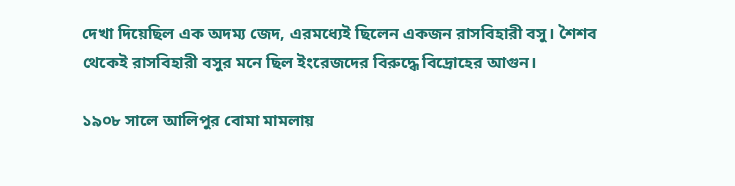দেখা দিয়েছিল এক অদম্য জেদ, এরমধ্যেই ছিলেন একজন রাসবিহারী বসু। শৈশব থেকেই রাসবিহারী বসুর মনে ছিল ইংরেজদের বিরুদ্ধে বিদ্রোহের আগুন।

১৯০৮ সালে আলিপুর বোমা মামলায়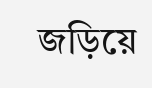জড়িয়ে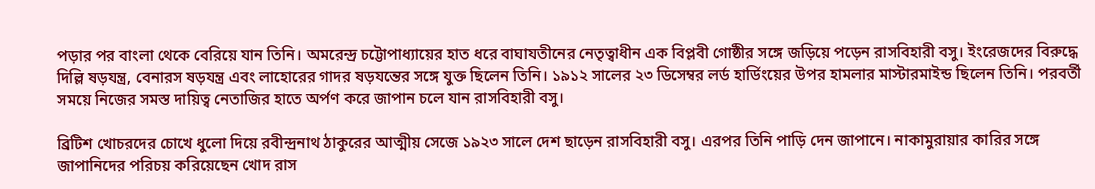পড়ার পর বাংলা থেকে বেরিয়ে যান তিনি। অমরেন্দ্র চট্টোপাধ্যায়ের হাত ধরে বাঘাযতীনের নেতৃত্বাধীন এক বিপ্লবী গোষ্ঠীর সঙ্গে জড়িয়ে পড়েন রাসবিহারী বসু। ইংরেজদের বিরুদ্ধে দিল্লি ষড়যন্ত্র, বেনারস ষড়যন্ত্র এবং লাহোরের গাদর ষড়যন্তের সঙ্গে যুক্ত ছিলেন তিনি। ১৯১২ সালের ২৩ ডিসেম্বর লর্ড হার্ডিংয়ের উপর হামলার মাস্টারমাইন্ড ছিলেন তিনি। পরবর্তী সময়ে নিজের সমস্ত দায়িত্ব নেতাজির হাতে অর্পণ করে জাপান চলে যান রাসবিহারী বসু।

ব্রিটিশ খোচরদের চোখে ধুলো দিয়ে রবীন্দ্রনাথ ঠাকুরের আত্মীয় সেজে ১৯২৩ সালে দেশ ছাড়েন রাসবিহারী বসু। এরপর তিনি পাড়ি দেন জাপানে। নাকামুরায়ার কারির সঙ্গে জাপানিদের পরিচয় করিয়েছেন খোদ রাস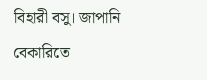বিহারী বসু। জাপানি বেকারিতে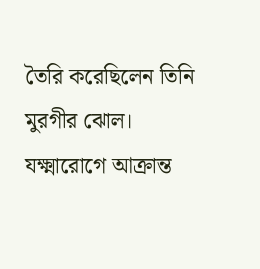তৈরি করেছিলেন তিনি মুরগীর ঝোল।  যক্ষ্মারোগে আক্রান্ত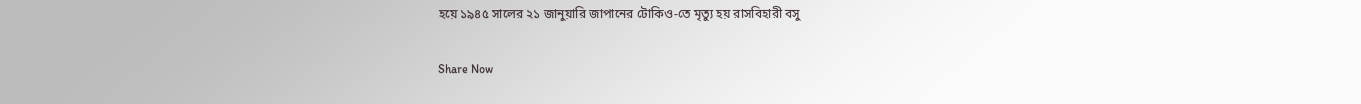হয়ে ১৯৪৫ সালের ২১ জানুয়ারি জাপানের টোকিও-তে মৃত্যু হয় রাসবিহারী বসু

Share Now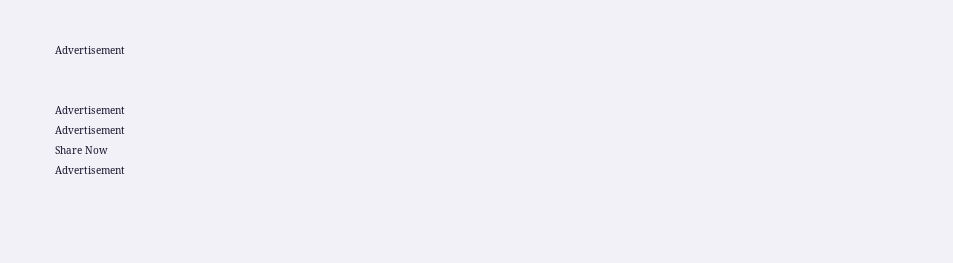Advertisement


Advertisement
Advertisement
Share Now
Advertisement